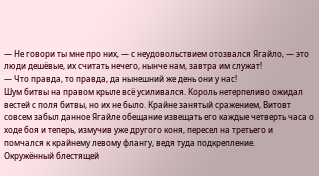— Не говори ты мне про них, — с неудовольствием отозвался Ягайло, — это люди дешёвые, их считать нечего, нынче нам, завтра им служат!
— Что правда, то правда, да нынешний же день они у нас!
Шум битвы на правом крыле всё усиливался. Король нетерпеливо ожидал вестей с поля битвы, но их не было. Крайне занятый сражением, Витовт совсем забыл данное Ягайле обещание извещать его каждые четверть часа о ходе боя и теперь, измучив уже другого коня, пересел на третьего и помчался к крайнему левому флангу, ведя туда подкрепление.
Окружённый блестящей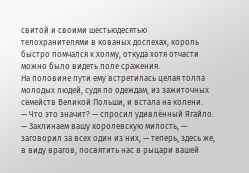свитой и своими шестьюдесятью телохранителями в кованых доспехах, король быстро помчался к холму, откуда хотя отчасти можно было видеть поле сражения.
На половине пути ему встретилась целая толпа молодых людей, судя по одеждам, из зажиточных семейств Великой Польши, и встала на колени.
— Что это значит? — спросил удивлённый Ягайло.
— Заклинаем вашу королевскую милость, — заговорил за всех один из них, — теперь, здесь же, в виду врагов, посвятить нас в рыцари вашей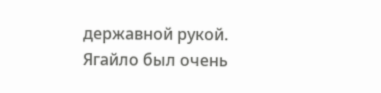державной рукой.
Ягайло был очень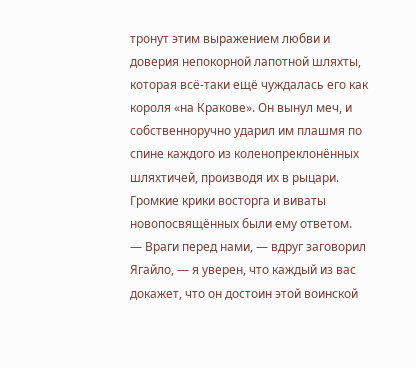тронут этим выражением любви и доверия непокорной лапотной шляхты, которая всё-таки ещё чуждалась его как короля «на Кракове». Он вынул меч, и собственноручно ударил им плашмя по спине каждого из коленопреклонённых шляхтичей, производя их в рыцари.
Громкие крики восторга и виваты новопосвящённых были ему ответом.
— Враги перед нами, — вдруг заговорил Ягайло, — я уверен, что каждый из вас докажет, что он достоин этой воинской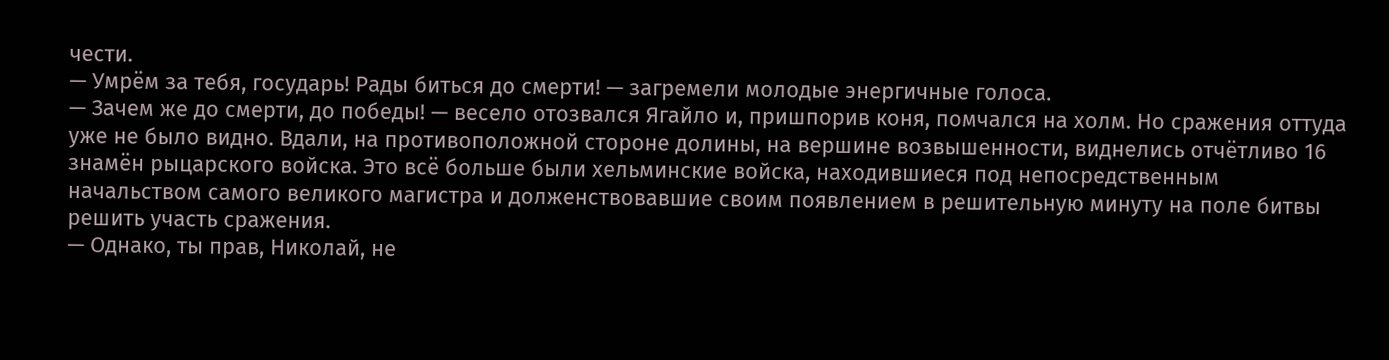чести.
— Умрём за тебя, государь! Рады биться до смерти! — загремели молодые энергичные голоса.
— Зачем же до смерти, до победы! — весело отозвался Ягайло и, пришпорив коня, помчался на холм. Но сражения оттуда уже не было видно. Вдали, на противоположной стороне долины, на вершине возвышенности, виднелись отчётливо 16 знамён рыцарского войска. Это всё больше были хельминские войска, находившиеся под непосредственным начальством самого великого магистра и долженствовавшие своим появлением в решительную минуту на поле битвы решить участь сражения.
— Однако, ты прав, Николай, не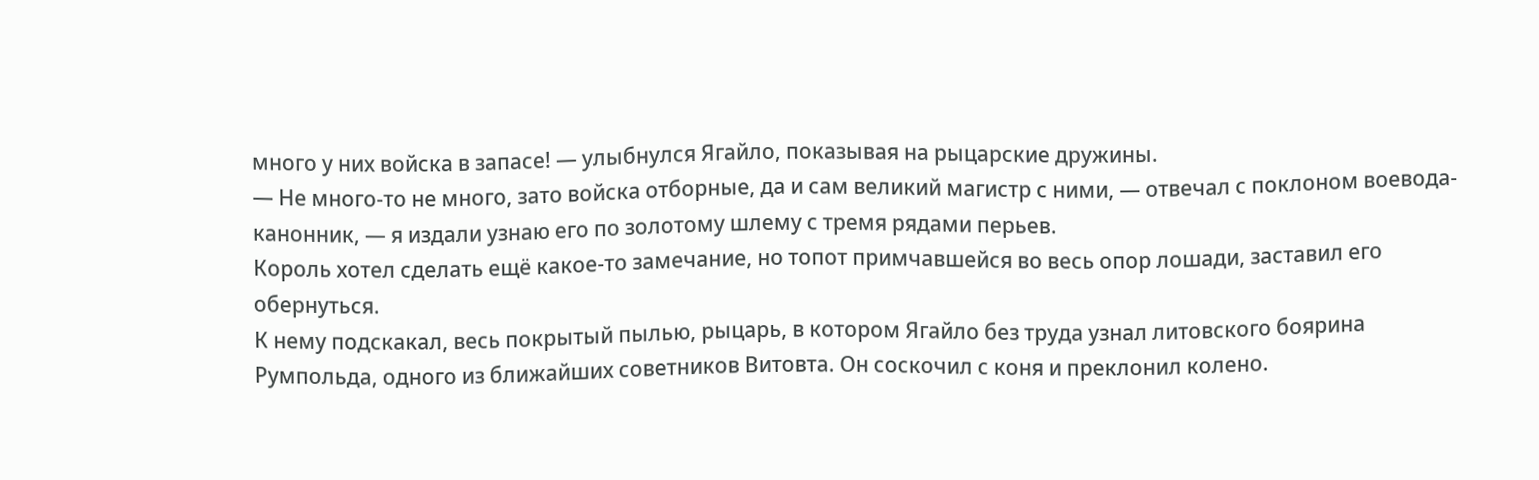много у них войска в запасе! — улыбнулся Ягайло, показывая на рыцарские дружины.
— Не много-то не много, зато войска отборные, да и сам великий магистр с ними, — отвечал с поклоном воевода-канонник, — я издали узнаю его по золотому шлему с тремя рядами перьев.
Король хотел сделать ещё какое-то замечание, но топот примчавшейся во весь опор лошади, заставил его обернуться.
К нему подскакал, весь покрытый пылью, рыцарь, в котором Ягайло без труда узнал литовского боярина Румпольда, одного из ближайших советников Витовта. Он соскочил с коня и преклонил колено.